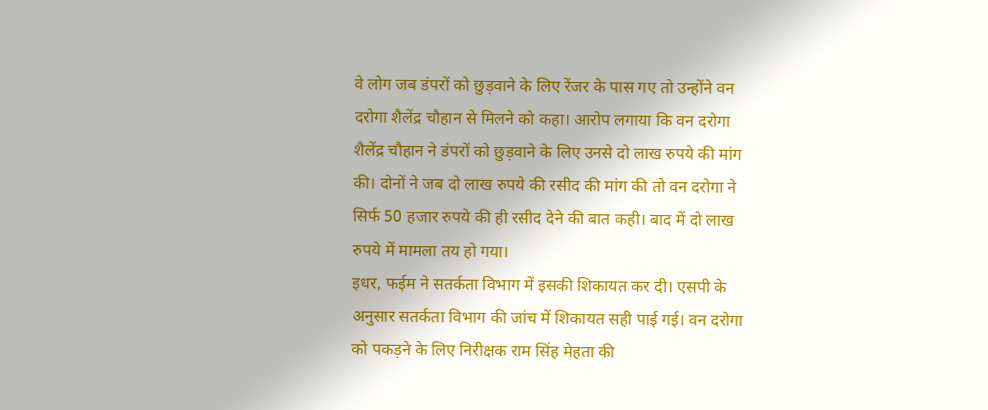वे लोग जब डंपरों को छुड़वाने के लिए रेंजर के पास गए तो उन्होंने वन दरोगा शैलेंद्र चौहान से मिलने को कहा। आरोप लगाया कि वन दरोगा शैलेंद्र चौहान ने डंपरों को छुड़वाने के लिए उनसे दो लाख रुपये की मांग की। दोनों ने जब दो लाख रुपये की रसीद की मांग की तो वन दरोगा ने सिर्फ 50 हजार रुपये की ही रसीद देने की बात कही। बाद में दो लाख रुपये में मामला तय हो गया।
इधर, फईम ने सतर्कता विभाग में इसकी शिकायत कर दी। एसपी के अनुसार सतर्कता विभाग की जांच में शिकायत सही पाई गई। वन दरोगा को पकड़ने के लिए निरीक्षक राम सिंह मेहता की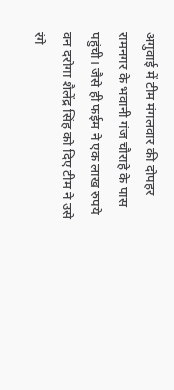अगुवाई में टीम मंगलवार की दोपहर रामनगर के भवानी गंज चौराहे के पास पहुंची। जैसे ही फईम ने एक लाख रुपये वन दरोगा शैलेंद्र सिंह को दिए टीम ने उसे रंगे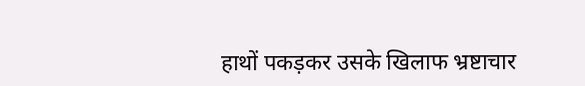हाथों पकड़कर उसके खिलाफ भ्रष्टाचार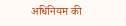अधिनियम की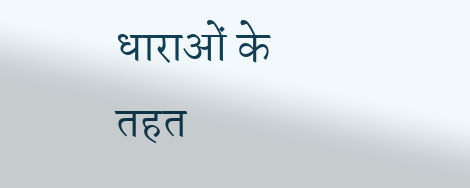धाराओं के तहत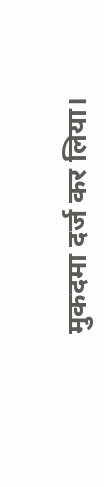मुकदमा दर्ज कर लिया।